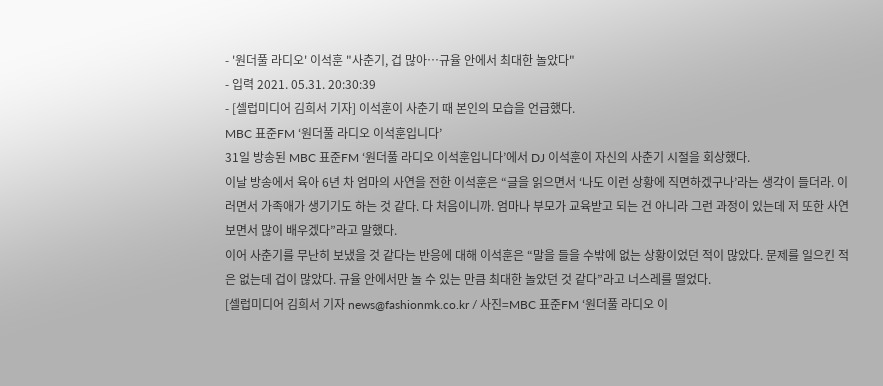- '원더풀 라디오' 이석훈 "사춘기, 겁 많아…규율 안에서 최대한 놀았다"
- 입력 2021. 05.31. 20:30:39
- [셀럽미디어 김희서 기자] 이석훈이 사춘기 때 본인의 모습을 언급했다.
MBC 표준FM ‘원더풀 라디오 이석훈입니다’
31일 방송된 MBC 표준FM ‘원더풀 라디오 이석훈입니다’에서 DJ 이석훈이 자신의 사춘기 시절을 회상했다.
이날 방송에서 육아 6년 차 엄마의 사연을 전한 이석훈은 “글을 읽으면서 ‘나도 이런 상황에 직면하겠구나’라는 생각이 들더라. 이러면서 가족애가 생기기도 하는 것 같다. 다 처음이니까. 엄마나 부모가 교육받고 되는 건 아니라 그런 과정이 있는데 저 또한 사연 보면서 많이 배우겠다”라고 말했다.
이어 사춘기를 무난히 보냈을 것 같다는 반응에 대해 이석훈은 “말을 들을 수밖에 없는 상황이었던 적이 많았다. 문제를 일으킨 적은 없는데 겁이 많았다. 규율 안에서만 놀 수 있는 만큼 최대한 놀았던 것 같다”라고 너스레를 떨었다.
[셀럽미디어 김희서 기자 news@fashionmk.co.kr / 사진=MBC 표준FM ‘원더풀 라디오 이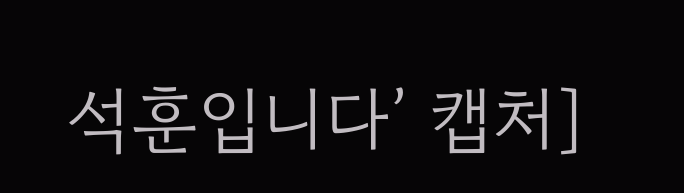석훈입니다’ 캡처]